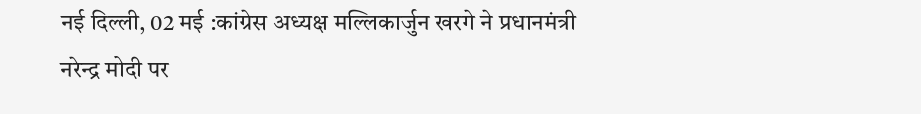नई दिल्ली, 02 मई :कांग्रेस अध्यक्ष मल्लिकार्जुन खरगे ने प्रधानमंत्री नरेन्द्र मोदी पर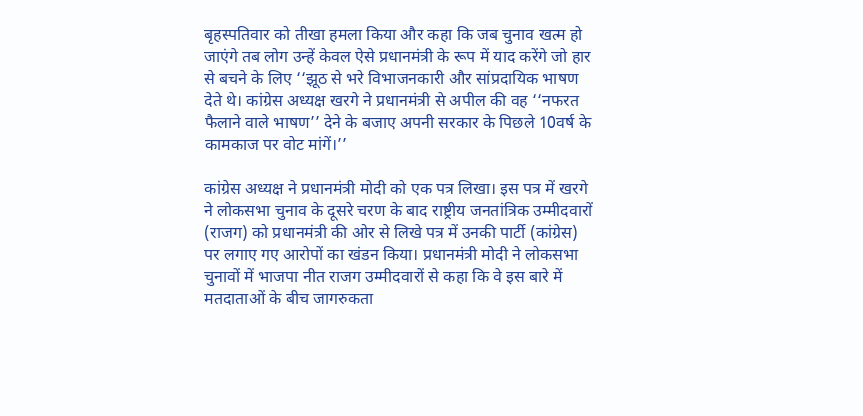बृहस्पतिवार को तीखा हमला किया और कहा कि जब चुनाव खत्म हो जाएंगे तब लोग उन्हें केवल ऐसे प्रधानमंत्री के रूप में याद करेंगे जो हार से बचने के लिए ‘‘झूठ से भरे विभाजनकारी और सांप्रदायिक भाषण देते थे। कांग्रेस अध्यक्ष खरगे ने प्रधानमंत्री से अपील की वह ‘‘नफरत फैलाने वाले भाषण’’ देने के बजाए अपनी सरकार के पिछले 10वर्ष के कामकाज पर वोट मांगें।’’

कांग्रेस अध्यक्ष ने प्रधानमंत्री मोदी को एक पत्र लिखा। इस पत्र में खरगे ने लोकसभा चुनाव के दूसरे चरण के बाद राष्ट्रीय जनतांत्रिक उम्मीदवारों (राजग) को प्रधानमंत्री की ओर से लिखे पत्र में उनकी पार्टी (कांग्रेस) पर लगाए गए आरोपों का खंडन किया। प्रधानमंत्री मोदी ने लोकसभा चुनावों में भाजपा नीत राजग उम्मीदवारों से कहा कि वे इस बारे में मतदाताओं के बीच जागरुकता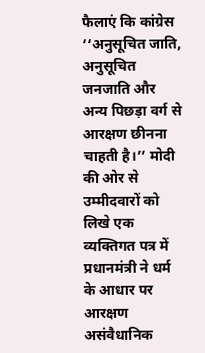फैलाएं कि कांग्रेस ‘‘अनुसूचित जाति, अनुसूचित जनजाति और अन्य पिछड़ा वर्ग से आरक्षण छीनना चाहती है।’’ मोदी की ओर से उम्मीदवारों को लिखे एक व्यक्तिगत पत्र में प्रधानमंत्री ने धर्म के आधार पर आरक्षण असंवैधानिक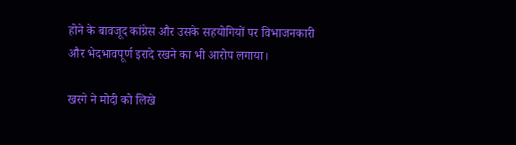होने के बावजूद कांग्रेस और उसके सहयोगियों पर विभाजनकारी और भेदभावपूर्ण इरादे रखने का भी आरोप लगाया।

खरगे ने मोदी को लिखे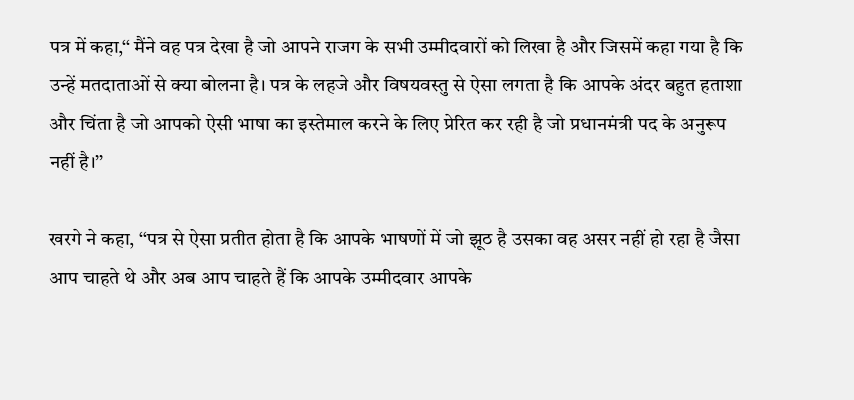पत्र में कहा,‘‘ मैंने वह पत्र देखा है जो आपने राजग के सभी उम्मीदवारों को लिखा है और जिसमें कहा गया है कि उन्हें मतदाताओं से क्या बोलना है। पत्र के लहजे और विषयवस्तु से ऐसा लगता है कि आपके अंदर बहुत हताशा और चिंता है जो आपको ऐसी भाषा का इस्तेमाल करने के लिए प्रेरित कर रही है जो प्रधानमंत्री पद के अनुरूप नहीं है।’’

खरगे ने कहा, ‘‘पत्र से ऐसा प्रतीत होता है कि आपके भाषणों में जो झूठ है उसका वह असर नहीं हो रहा है जैसा आप चाहते थे और अब आप चाहते हैं कि आपके उम्मीदवार आपके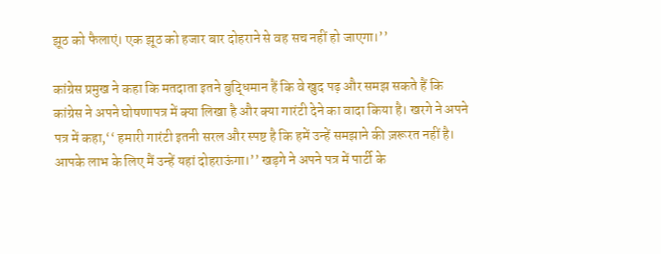झूठ को फैलाएं। एक झूठ को हजार बार दोहराने से वह सच नहीं हो जाएगा।’’

कांग्रेस प्रमुख ने कहा कि मतदाता इतने बुद्धिमान हैं कि वे खुद पढ़ और समझ सकते हैं कि कांग्रेस ने अपने घोषणापत्र में क्या लिखा है और क्या गारंटी देने का वादा किया है। खरगे ने अपने पत्र में कहा,‘‘ हमारी गारंटी इतनी सरल और स्पष्ट है कि हमें उन्हें समझाने की ज़रूरत नहीं है। आपके लाभ के लिए मैं उन्हें यहां दोहराऊंगा।’’ खड़गे ने अपने पत्र में पार्टी के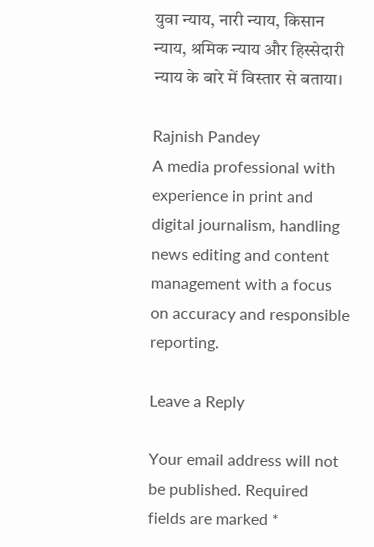युवा न्याय, नारी न्याय, किसान न्याय, श्रमिक न्याय और हिस्सेदारी न्याय के बारे में विस्तार से बताया।

Rajnish Pandey
A media professional with experience in print and digital journalism, handling news editing and content management with a focus on accuracy and responsible reporting.

Leave a Reply

Your email address will not be published. Required fields are marked *